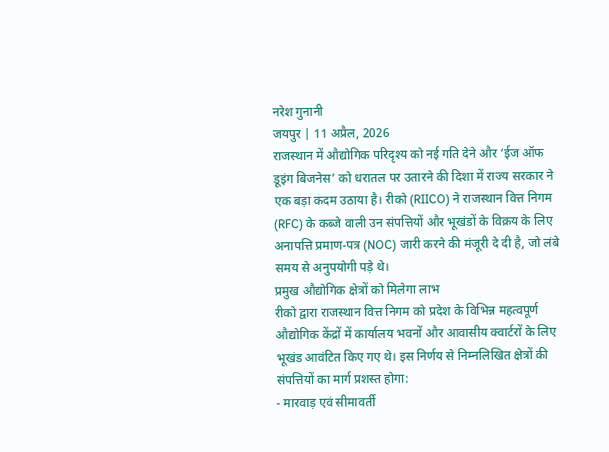नरेश गुनानी
जयपुर | 11 अप्रैल, 2026
राजस्थान में औद्योगिक परिदृश्य को नई गति देने और ‘ईज ऑफ डूइंग बिजनेस’ को धरातल पर उतारने की दिशा में राज्य सरकार ने एक बड़ा कदम उठाया है। रीको (RIICO) ने राजस्थान वित्त निगम (RFC) के कब्जे वाली उन संपत्तियों और भूखंडों के विक्रय के लिए अनापत्ति प्रमाण-पत्र (NOC) जारी करने की मंजूरी दे दी है, जो लंबे समय से अनुपयोगी पड़े थे।
प्रमुख औद्योगिक क्षेत्रों को मिलेगा लाभ
रीको द्वारा राजस्थान वित्त निगम को प्रदेश के विभिन्न महत्वपूर्ण औद्योगिक केंद्रों में कार्यालय भवनों और आवासीय क्वार्टरों के लिए भूखंड आवंटित किए गए थे। इस निर्णय से निम्नलिखित क्षेत्रों की संपत्तियों का मार्ग प्रशस्त होगा:
- मारवाड़ एवं सीमावर्ती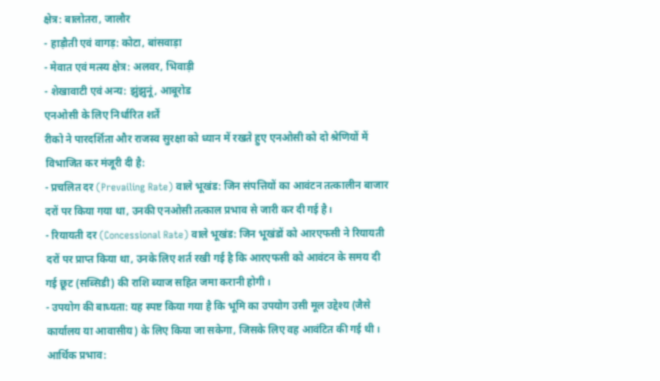क्षेत्र: बालोतरा, जालौर
- हाड़ौती एवं वागड़: कोटा, बांसवाड़ा
- मेवात एवं मत्स्य क्षेत्र: अलवर, भिवाड़ी
- शेखावाटी एवं अन्य: झुंझुनूं, आबूरोड
एनओसी के लिए निर्धारित शर्तें
रीको ने पारदर्शिता और राजस्व सुरक्षा को ध्यान में रखते हुए एनओसी को दो श्रेणियों में विभाजित कर मंजूरी दी है:
- प्रचलित दर (Prevailing Rate) वाले भूखंड: जिन संपत्तियों का आवंटन तत्कालीन बाजार दरों पर किया गया था, उनकी एनओसी तत्काल प्रभाव से जारी कर दी गई है।
- रियायती दर (Concessional Rate) वाले भूखंड: जिन भूखंडों को आरएफसी ने रियायती दरों पर प्राप्त किया था, उनके लिए शर्त रखी गई है कि आरएफसी को आवंटन के समय दी गई छूट (सब्सिडी) की राशि ब्याज सहित जमा करानी होगी।
- उपयोग की बाध्यता: यह स्पष्ट किया गया है कि भूमि का उपयोग उसी मूल उद्देश्य (जैसे कार्यालय या आवासीय) के लिए किया जा सकेगा, जिसके लिए वह आवंटित की गई थी।
आर्थिक प्रभाव: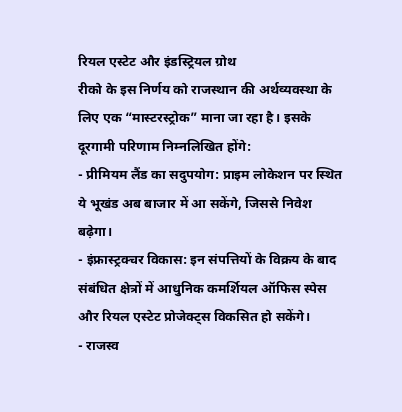रियल एस्टेट और इंडस्ट्रियल ग्रोथ
रीको के इस निर्णय को राजस्थान की अर्थव्यवस्था के लिए एक “मास्टरस्ट्रोक” माना जा रहा है। इसके दूरगामी परिणाम निम्नलिखित होंगे:
- प्रीमियम लैंड का सदुपयोग: प्राइम लोकेशन पर स्थित ये भूखंड अब बाजार में आ सकेंगे, जिससे निवेश बढ़ेगा।
- इंफ्रास्ट्रक्चर विकास: इन संपत्तियों के विक्रय के बाद संबंधित क्षेत्रों में आधुनिक कमर्शियल ऑफिस स्पेस और रियल एस्टेट प्रोजेक्ट्स विकसित हो सकेंगे।
- राजस्व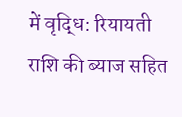में वृद्धि: रियायती राशि की ब्याज सहित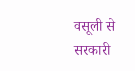वसूली से सरकारी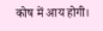कोष में आय होगी।